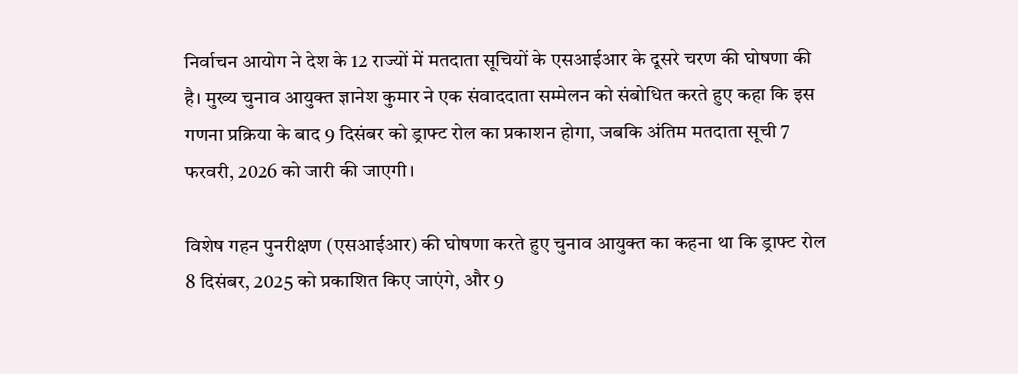निर्वाचन आयोग ने देश के 12 राज्यों में मतदाता सूचियों के एसआईआर के दूसरे चरण की घोषणा की है। मुख्य चुनाव आयुक्त ज्ञानेश कुमार ने एक संवाददाता सम्मेलन को संबोधित करते हुए कहा कि इस गणना प्रक्रिया के बाद 9 दिसंबर को ड्राफ्ट रोल का प्रकाशन होगा, जबकि अंतिम मतदाता सूची 7 फरवरी, 2026 को जारी की जाएगी।

विशेष गहन पुनरीक्षण (एसआईआर) की घोषणा करते हुए चुनाव आयुक्त का कहना था कि ड्राफ्ट रोल 8 दिसंबर, 2025 को प्रकाशित किए जाएंगे, और 9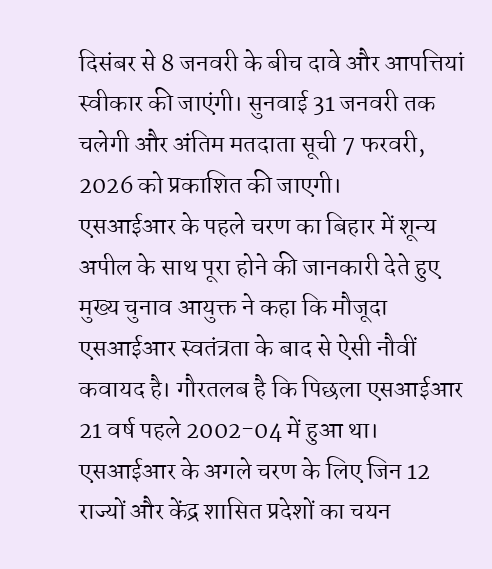दिसंबर से 8 जनवरी के बीच दावे और आपत्तियां स्वीकार की जाएंगी। सुनवाई 31 जनवरी तक चलेगी और अंतिम मतदाता सूची 7 फरवरी, 2026 को प्रकाशित की जाएगी।
एसआईआर के पहले चरण का बिहार में शून्य अपील के साथ पूरा होने की जानकारी देते हुए मुख्य चुनाव आयुक्त ने कहा कि मौजूदा एसआईआर स्वतंत्रता के बाद से ऐसी नौवीं कवायद है। गौरतलब है कि पिछला एसआईआर 21 वर्ष पहले 2002-04 में हुआ था।
एसआईआर के अगले चरण के लिए जिन 12 राज्यों और केंद्र शासित प्रदेशों का चयन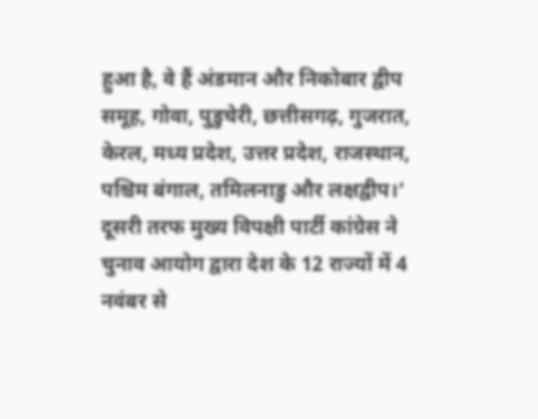हुआ है, वे हैं अंडमान और निकोबार द्वीप समूह, गोवा, पुडुचेरी, छत्तीसगढ़, गुजरात, केरल, मध्य प्रदेश, उत्तर प्रदेश, राजस्थान, पश्चिम बंगाल, तमिलनाडु और लक्षद्वीप।’
दूसरी तरफ मुख्य विपक्षी पार्टी कांग्रेस ने चुनाव आयोग द्वारा देश के 12 राज्यों में 4 नवंबर से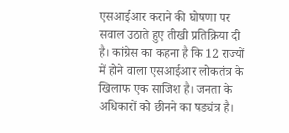एसआईआर कराने की घोषणा पर सवाल उठाते हुए तीखी प्रतिक्रिया दी है। कांग्रेस का कहना है कि 12 राज्यों में होने वाला एसआईआर लोकतंत्र के खिलाफ एक साजिश है। जनता के अधिकारों को छीनने का षड्यंत्र है।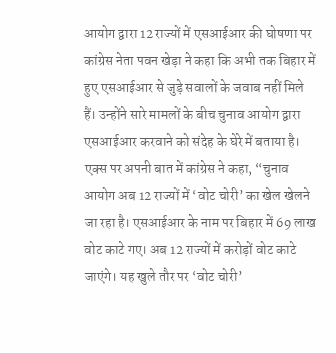आयोग द्वारा 12 राज्यों में एसआईआर की घोषणा पर कांग्रेस नेता पवन खेड़ा ने कहा कि अभी तक बिहार में हुए एसआईआर से जुड़े सवालों के जवाब नहीं मिले हैं। उन्होंने सारे मामलों के बीच चुनाव आयोग द्वारा एसआईआर करवाने को संदेह के घेरे में बताया है।
एक्स पर अपनी बात में कांग्रेस ने कहा, “चुनाव आयोग अब 12 राज्यों में ‘वोट चोरी’ का खेल खेलने जा रहा है। एसआईआर के नाम पर बिहार में 69 लाख वोट काटे गए। अब 12 राज्यों में करोड़ों वोट काटे जाएंगे। यह खुले तौर पर ‘वोट चोरी’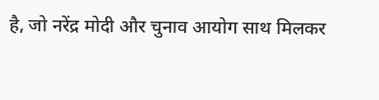है, जो नरेंद्र मोदी और चुनाव आयोग साथ मिलकर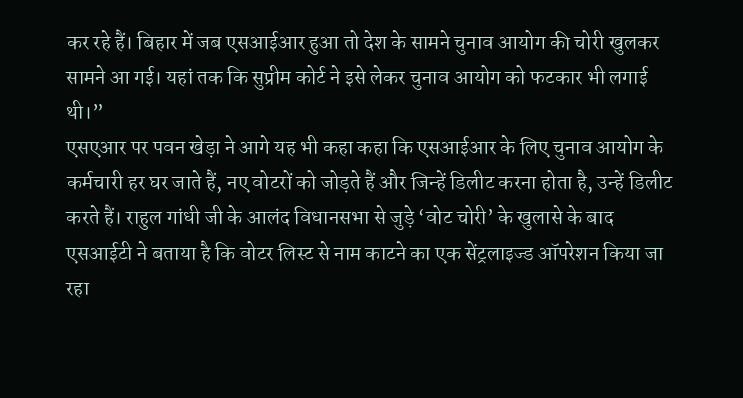कर रहे हैं। बिहार में जब एसआईआर हुआ तो देश के सामने चुनाव आयोग की चोरी खुलकर सामने आ गई। यहां तक कि सुप्रीम कोर्ट ने इसे लेकर चुनाव आयोग को फटकार भी लगाई थी।”
एसएआर पर पवन खेड़ा ने आगे यह भी कहा कहा कि एसआईआर के लिए चुनाव आयोग के कर्मचारी हर घर जाते हैं, नए वोटरों को जोड़ते हैं और जिन्हें डिलीट करना होता है, उन्हें डिलीट करते हैं। राहुल गांधी जी के आलंद विधानसभा से जुड़े ‘वोट चोरी’ के खुलासे के बाद एसआईटी ने बताया है कि वोटर लिस्ट से नाम काटने का एक सेंट्रलाइज्ड ऑपरेशन किया जा रहा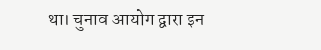था। चुनाव आयोग द्वारा इन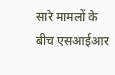सारे मामलों के बीच एसआईआर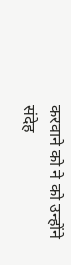करवाने को ने को उन्होंने संदेह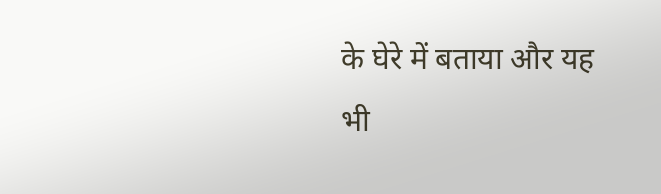के घेरे में बताया और यह भी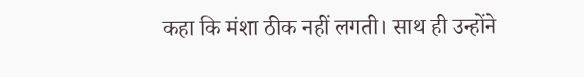कहा कि मंशा ठीक नहीं लगती। साथ ही उन्होंने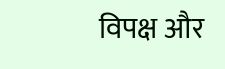विपक्ष और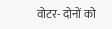वोटर- दोनों को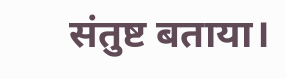संतुष्ट बताया।